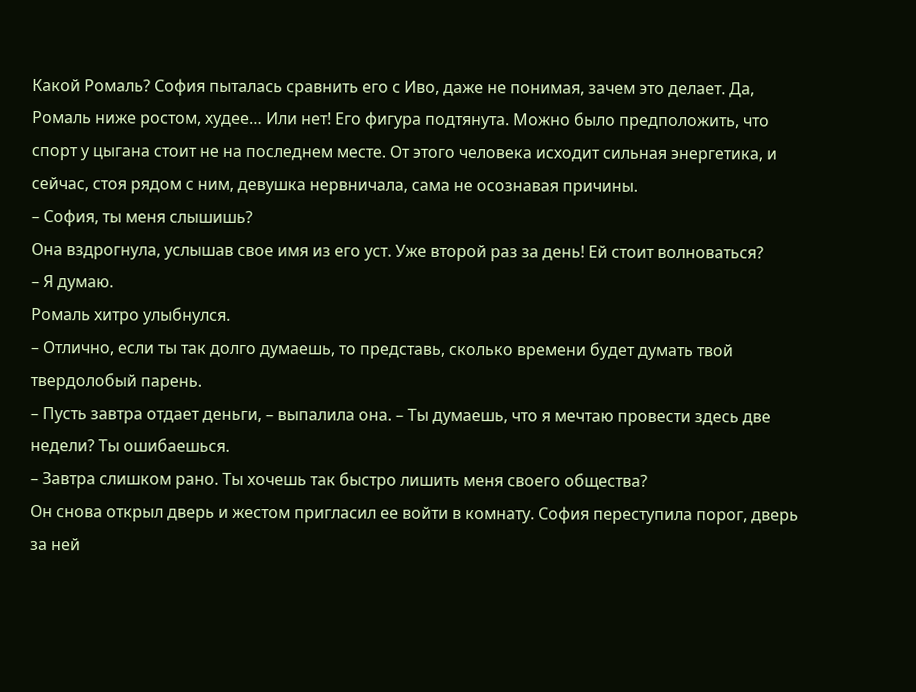Какой Ромаль? София пыталась сравнить его с Иво, даже не понимая, зачем это делает. Да, Ромаль ниже ростом, худее… Или нет! Его фигура подтянута. Можно было предположить, что спорт у цыгана стоит не на последнем месте. От этого человека исходит сильная энергетика, и сейчас, стоя рядом с ним, девушка нервничала, сама не осознавая причины.
– София, ты меня слышишь?
Она вздрогнула, услышав свое имя из его уст. Уже второй раз за день! Ей стоит волноваться?
– Я думаю.
Ромаль хитро улыбнулся.
– Отлично, если ты так долго думаешь, то представь, сколько времени будет думать твой твердолобый парень.
– Пусть завтра отдает деньги, – выпалила она. – Ты думаешь, что я мечтаю провести здесь две недели? Ты ошибаешься.
– Завтра слишком рано. Ты хочешь так быстро лишить меня своего общества?
Он снова открыл дверь и жестом пригласил ее войти в комнату. София переступила порог, дверь за ней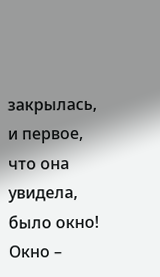закрылась, и первое, что она увидела, было окно! Окно –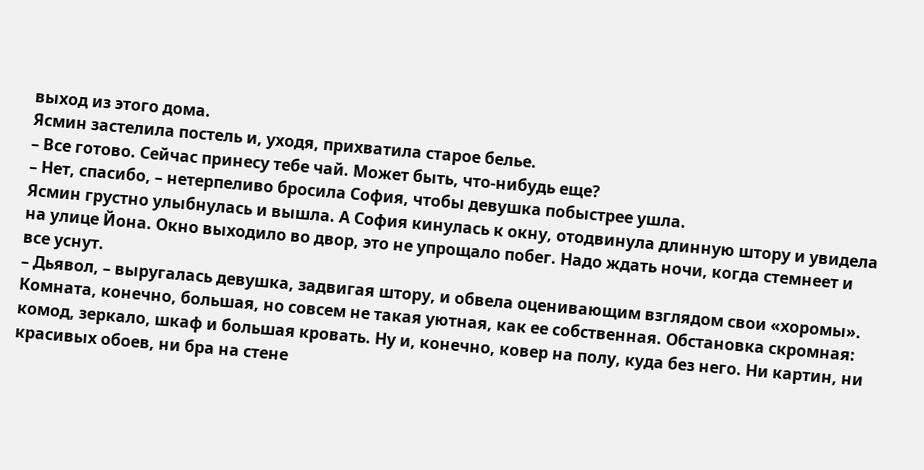выход из этого дома.
Ясмин застелила постель и, уходя, прихватила старое белье.
– Все готово. Сейчас принесу тебе чай. Может быть, что-нибудь еще?
– Нет, спасибо, – нетерпеливо бросила София, чтобы девушка побыстрее ушла.
Ясмин грустно улыбнулась и вышла. А София кинулась к окну, отодвинула длинную штору и увидела на улице Йона. Окно выходило во двор, это не упрощало побег. Надо ждать ночи, когда стемнеет и все уснут.
– Дьявол, – выругалась девушка, задвигая штору, и обвела оценивающим взглядом свои «хоромы».
Комната, конечно, большая, но совсем не такая уютная, как ее собственная. Обстановка скромная: комод, зеркало, шкаф и большая кровать. Ну и, конечно, ковер на полу, куда без него. Ни картин, ни красивых обоев, ни бра на стене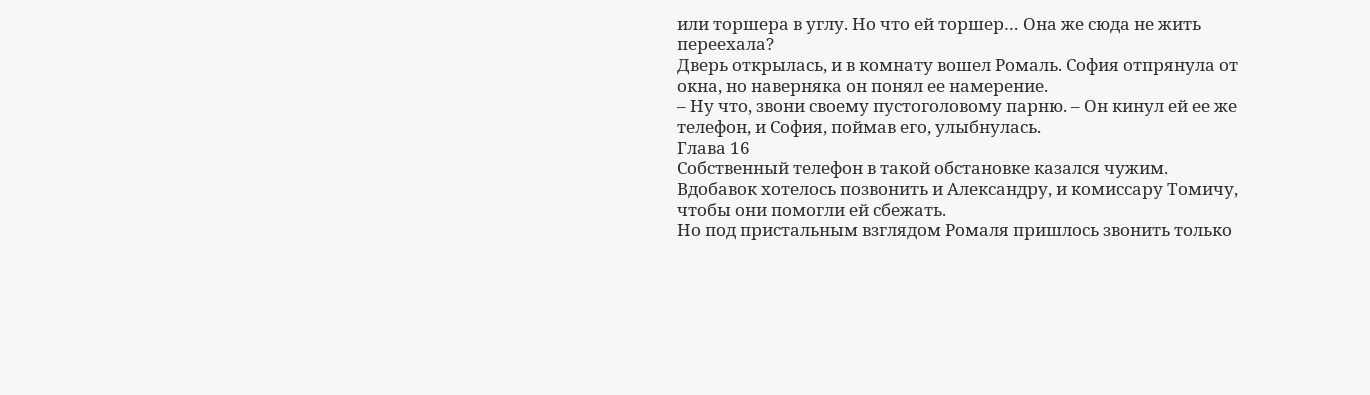или торшера в углу. Но что ей торшер… Она же сюда не жить переехала?
Дверь открылась, и в комнату вошел Ромаль. София отпрянула от окна, но наверняка он понял ее намерение.
– Ну что, звони своему пустоголовому парню. – Он кинул ей ее же телефон, и София, поймав его, улыбнулась.
Глава 16
Собственный телефон в такой обстановке казался чужим. Вдобавок хотелось позвонить и Александру, и комиссару Томичу, чтобы они помогли ей сбежать.
Но под пристальным взглядом Ромаля пришлось звонить только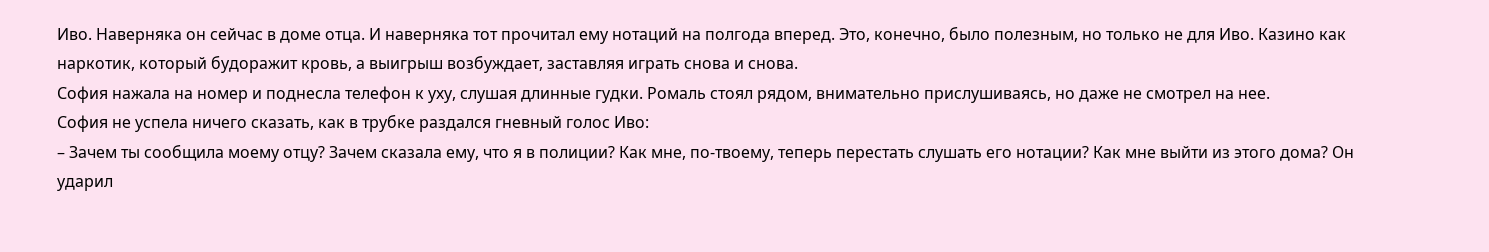Иво. Наверняка он сейчас в доме отца. И наверняка тот прочитал ему нотаций на полгода вперед. Это, конечно, было полезным, но только не для Иво. Казино как наркотик, который будоражит кровь, а выигрыш возбуждает, заставляя играть снова и снова.
София нажала на номер и поднесла телефон к уху, слушая длинные гудки. Ромаль стоял рядом, внимательно прислушиваясь, но даже не смотрел на нее.
София не успела ничего сказать, как в трубке раздался гневный голос Иво:
– Зачем ты сообщила моему отцу? Зачем сказала ему, что я в полиции? Как мне, по-твоему, теперь перестать слушать его нотации? Как мне выйти из этого дома? Он ударил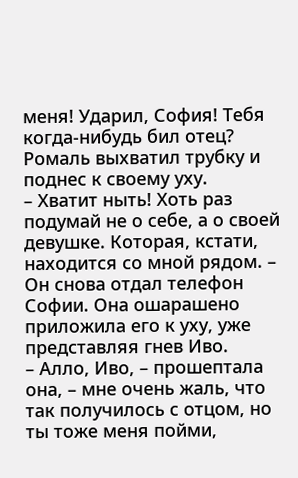меня! Ударил, София! Тебя когда-нибудь бил отец?
Ромаль выхватил трубку и поднес к своему уху.
– Хватит ныть! Хоть раз подумай не о себе, а о своей девушке. Которая, кстати, находится со мной рядом. – Он снова отдал телефон Софии. Она ошарашено приложила его к уху, уже представляя гнев Иво.
– Алло, Иво, – прошептала она, – мне очень жаль, что так получилось с отцом, но ты тоже меня пойми,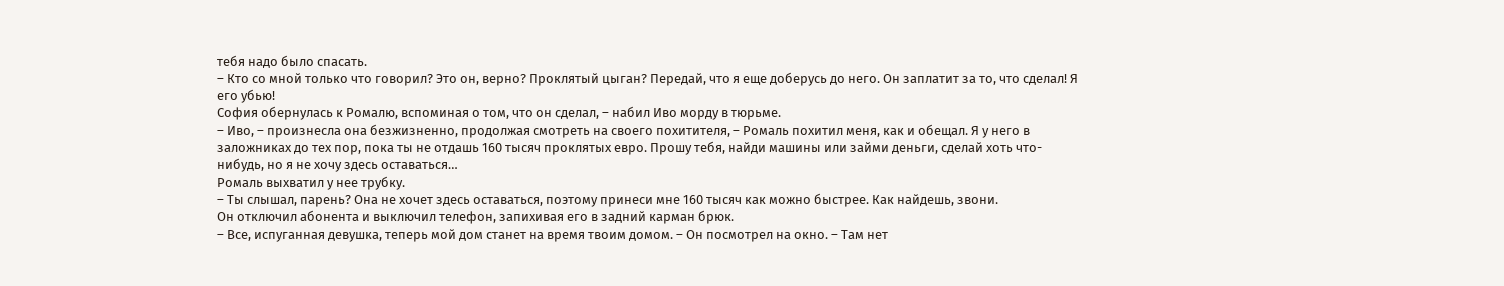тебя надо было спасать.
– Кто со мной только что говорил? Это он, верно? Проклятый цыган? Передай, что я еще доберусь до него. Он заплатит за то, что сделал! Я его убью!
София обернулась к Ромалю, вспоминая о том, что он сделал, – набил Иво морду в тюрьме.
– Иво, – произнесла она безжизненно, продолжая смотреть на своего похитителя, – Ромаль похитил меня, как и обещал. Я у него в заложниках до тех пор, пока ты не отдашь 160 тысяч проклятых евро. Прошу тебя, найди машины или займи деньги, сделай хоть что-нибудь, но я не хочу здесь оставаться…
Ромаль выхватил у нее трубку.
– Ты слышал, парень? Она не хочет здесь оставаться, поэтому принеси мне 160 тысяч как можно быстрее. Как найдешь, звони.
Он отключил абонента и выключил телефон, запихивая его в задний карман брюк.
– Все, испуганная девушка, теперь мой дом станет на время твоим домом. – Он посмотрел на окно. – Там нет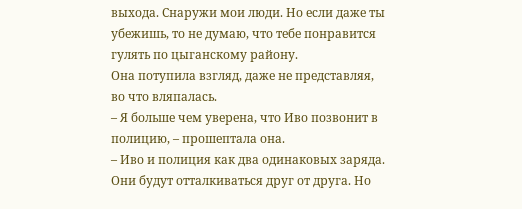выхода. Снаружи мои люди. Но если даже ты убежишь, то не думаю, что тебе понравится гулять по цыганскому району.
Она потупила взгляд, даже не представляя, во что вляпалась.
– Я больше чем уверена, что Иво позвонит в полицию, – прошептала она.
– Иво и полиция как два одинаковых заряда. Они будут отталкиваться друг от друга. Но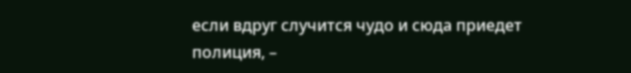если вдруг случится чудо и сюда приедет полиция, –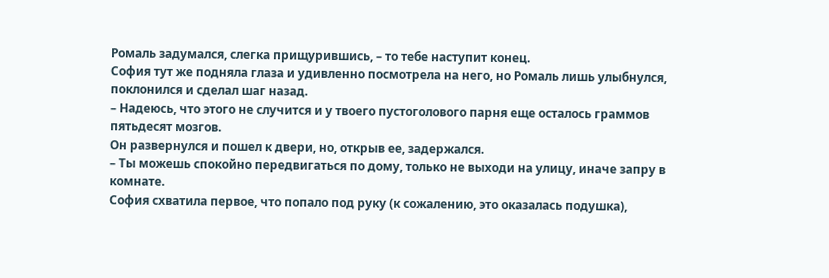Ромаль задумался, слегка прищурившись, – то тебе наступит конец.
София тут же подняла глаза и удивленно посмотрела на него, но Ромаль лишь улыбнулся, поклонился и сделал шаг назад.
– Надеюсь, что этого не случится и у твоего пустоголового парня еще осталось граммов пятьдесят мозгов.
Он развернулся и пошел к двери, но, открыв ее, задержался.
– Ты можешь спокойно передвигаться по дому, только не выходи на улицу, иначе запру в комнате.
София схватила первое, что попало под руку (к сожалению, это оказалась подушка),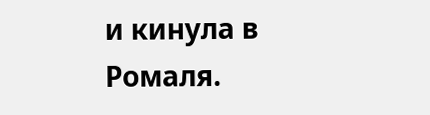и кинула в Ромаля.